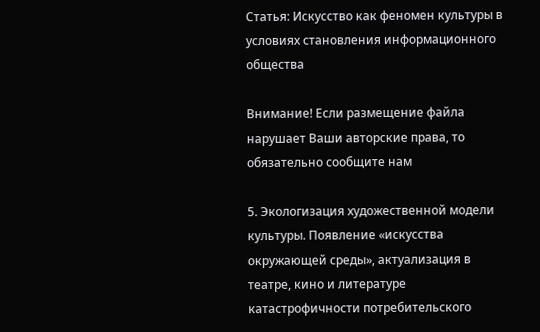Статья: Искусство как феномен культуры в условиях становления информационного общества

Внимание! Если размещение файла нарушает Ваши авторские права, то обязательно сообщите нам

5. Экологизация художественной модели культуры. Появление «искусства окружающей среды», актуализация в театре, кино и литературе катастрофичности потребительского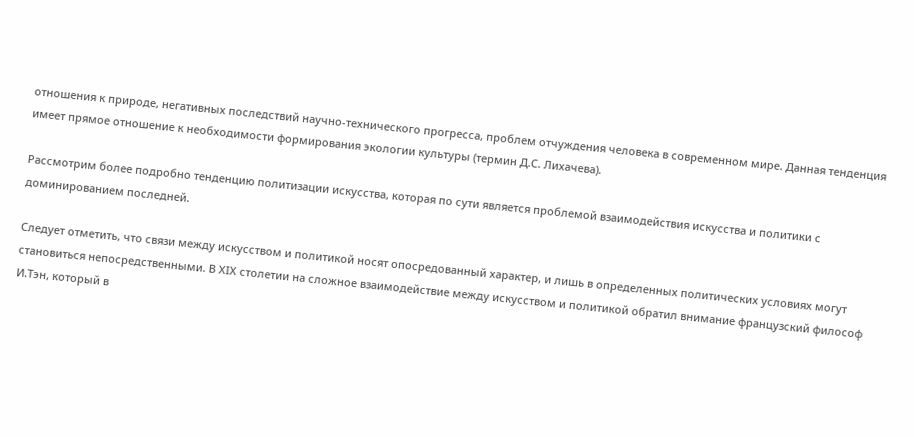отношения к природе, негативных последствий научно-технического прогресса, проблем отчуждения человека в современном мире. Данная тенденция имеет прямое отношение к необходимости формирования экологии культуры (термин Д.С. Лихачева).

Рассмотрим более подробно тенденцию политизации искусства, которая по сути является проблемой взаимодействия искусства и политики с доминированием последней.

Следует отметить, что связи между искусством и политикой носят опосредованный характер, и лишь в определенных политических условиях могут становиться непосредственными. В ХIX столетии на сложное взаимодействие между искусством и политикой обратил внимание французский философ И.Тэн, который в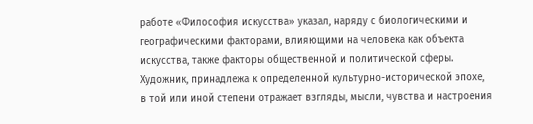работе «Философия искусства» указал, наряду с биологическими и географическими факторами, влияющими на человека как объекта искусства, также факторы общественной и политической сферы. Художник, принадлежа к определенной культурно-исторической эпохе, в той или иной степени отражает взгляды, мысли, чувства и настроения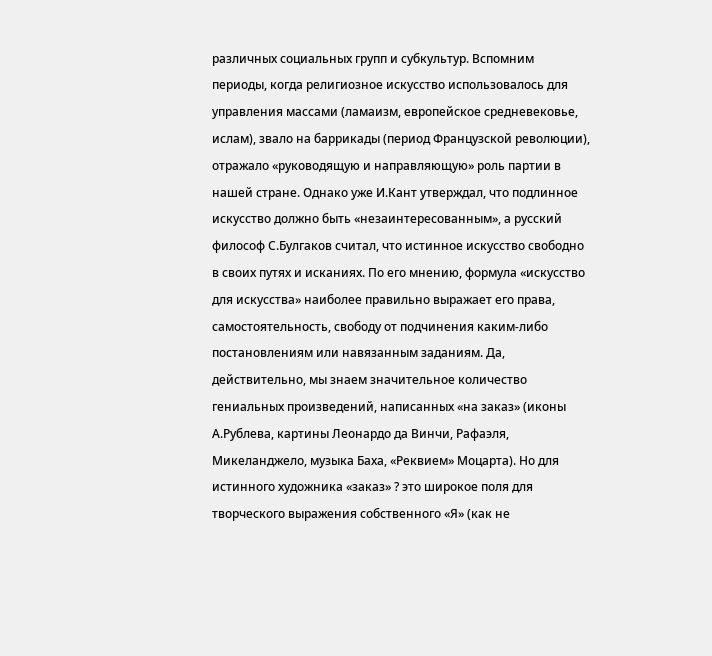различных социальных групп и субкультур. Вспомним периоды, когда религиозное искусство использовалось для управления массами (ламаизм, европейское средневековье, ислам), звало на баррикады (период Французской революции), отражало «руководящую и направляющую» роль партии в нашей стране. Однако уже И.Кант утверждал, что подлинное искусство должно быть «незаинтересованным», а русский философ С.Булгаков считал, что истинное искусство свободно в своих путях и исканиях. По его мнению, формула «искусство для искусства» наиболее правильно выражает его права, самостоятельность, свободу от подчинения каким-либо постановлениям или навязанным заданиям. Да, действительно, мы знаем значительное количество гениальных произведений, написанных «на заказ» (иконы А.Рублева, картины Леонардо да Винчи, Рафаэля, Микеланджело, музыка Баха, «Реквием» Моцарта). Но для истинного художника «заказ» ? это широкое поля для творческого выражения собственного «Я» (как не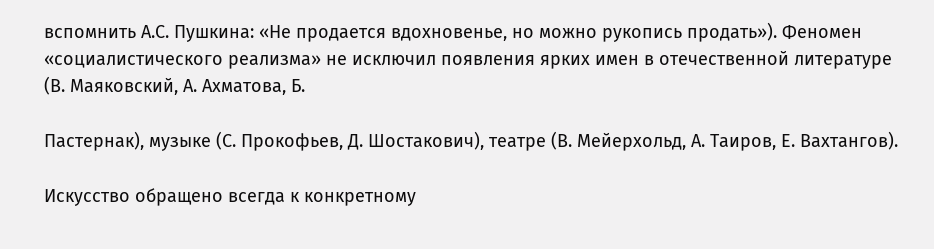вспомнить А.С. Пушкина: «Не продается вдохновенье, но можно рукопись продать»). Феномен «социалистического реализма» не исключил появления ярких имен в отечественной литературе (В. Маяковский, А. Ахматова, Б.

Пастернак), музыке (С. Прокофьев, Д. Шостакович), театре (В. Мейерхольд, А. Таиров, Е. Вахтангов).

Искусство обращено всегда к конкретному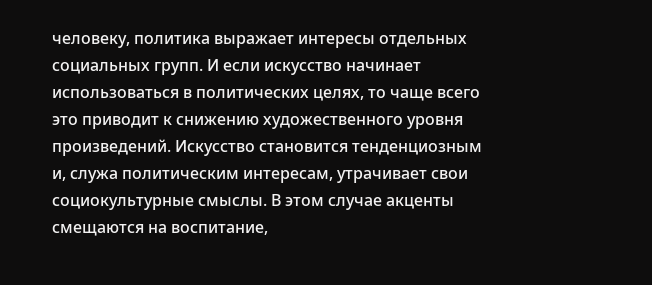человеку, политика выражает интересы отдельных социальных групп. И если искусство начинает использоваться в политических целях, то чаще всего это приводит к снижению художественного уровня произведений. Искусство становится тенденциозным и, служа политическим интересам, утрачивает свои социокультурные смыслы. В этом случае акценты смещаются на воспитание,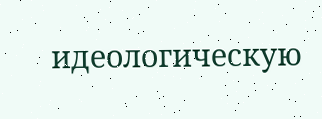идеологическую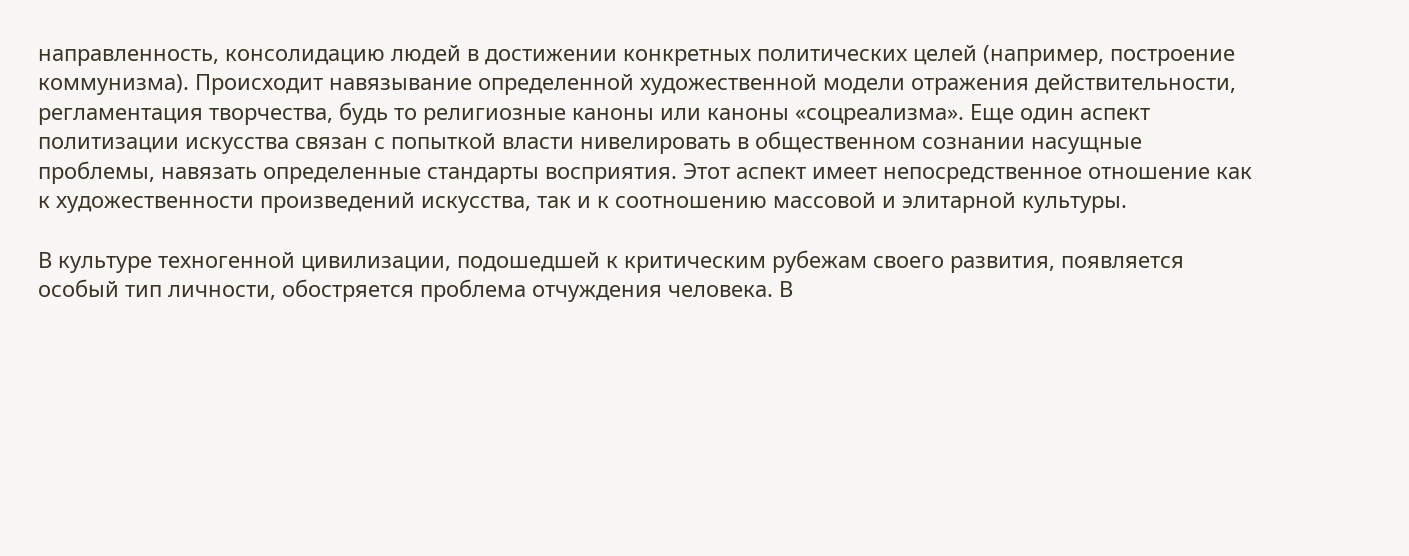направленность, консолидацию людей в достижении конкретных политических целей (например, построение коммунизма). Происходит навязывание определенной художественной модели отражения действительности, регламентация творчества, будь то религиозные каноны или каноны «соцреализма». Еще один аспект политизации искусства связан с попыткой власти нивелировать в общественном сознании насущные проблемы, навязать определенные стандарты восприятия. Этот аспект имеет непосредственное отношение как к художественности произведений искусства, так и к соотношению массовой и элитарной культуры.

В культуре техногенной цивилизации, подошедшей к критическим рубежам своего развития, появляется особый тип личности, обостряется проблема отчуждения человека. В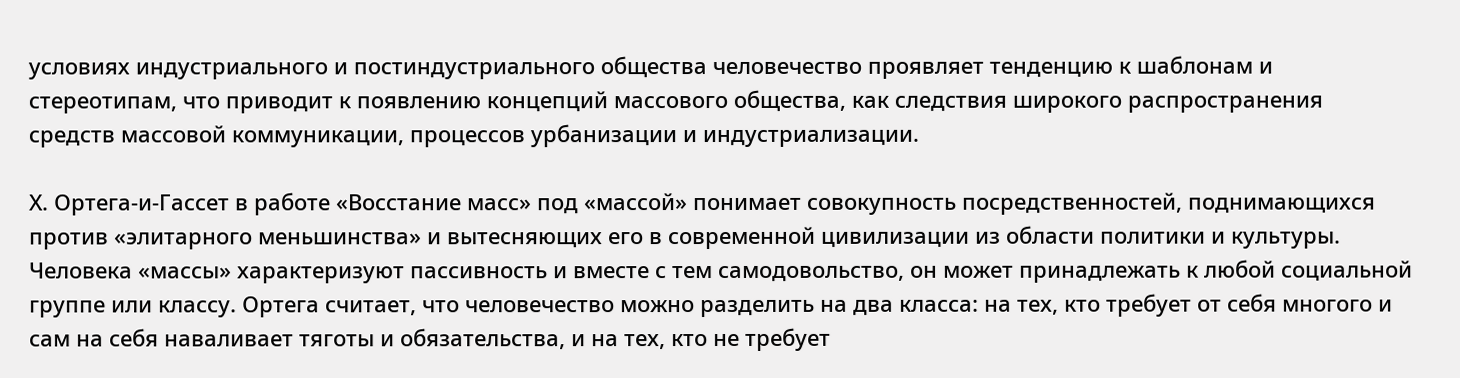условиях индустриального и постиндустриального общества человечество проявляет тенденцию к шаблонам и стереотипам, что приводит к появлению концепций массового общества, как следствия широкого распространения средств массовой коммуникации, процессов урбанизации и индустриализации.

Х. Ортега-и-Гассет в работе «Восстание масс» под «массой» понимает совокупность посредственностей, поднимающихся против «элитарного меньшинства» и вытесняющих его в современной цивилизации из области политики и культуры. Человека «массы» характеризуют пассивность и вместе с тем самодовольство, он может принадлежать к любой социальной группе или классу. Ортега считает, что человечество можно разделить на два класса: на тех, кто требует от себя многого и сам на себя наваливает тяготы и обязательства, и на тех, кто не требует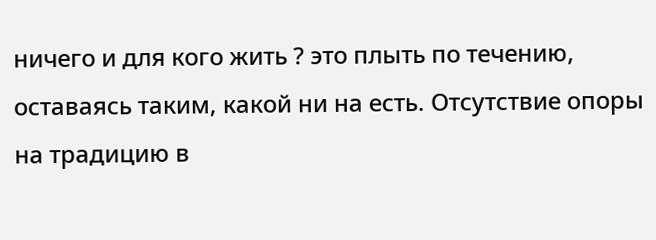ничего и для кого жить ? это плыть по течению, оставаясь таким, какой ни на есть. Отсутствие опоры на традицию в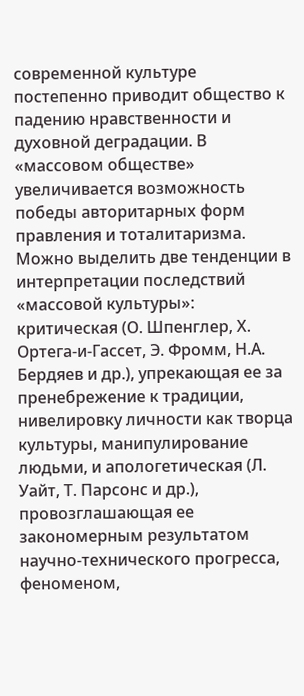современной культуре постепенно приводит общество к падению нравственности и духовной деградации. В «массовом обществе» увеличивается возможность победы авторитарных форм правления и тоталитаризма. Можно выделить две тенденции в интерпретации последствий «массовой культуры»: критическая (О. Шпенглер, Х. Ортега-и-Гассет, Э. Фромм, Н.А. Бердяев и др.), упрекающая ее за пренебрежение к традиции, нивелировку личности как творца культуры, манипулирование людьми, и апологетическая (Л. Уайт, Т. Парсонс и др.), провозглашающая ее закономерным результатом научно-технического прогресса, феноменом,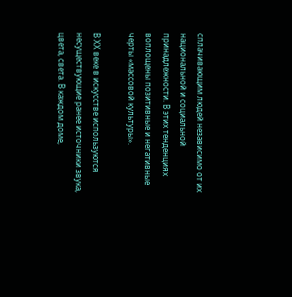сплачивающим людей независимо от их национальной и социальной принадлежности. В этих тенденциях воплощены позитивные и негативные черты «массовой культуры».

В ХХ веке в искусстве используются несуществующие ранее источники звука, цвета, света. В каждом доме,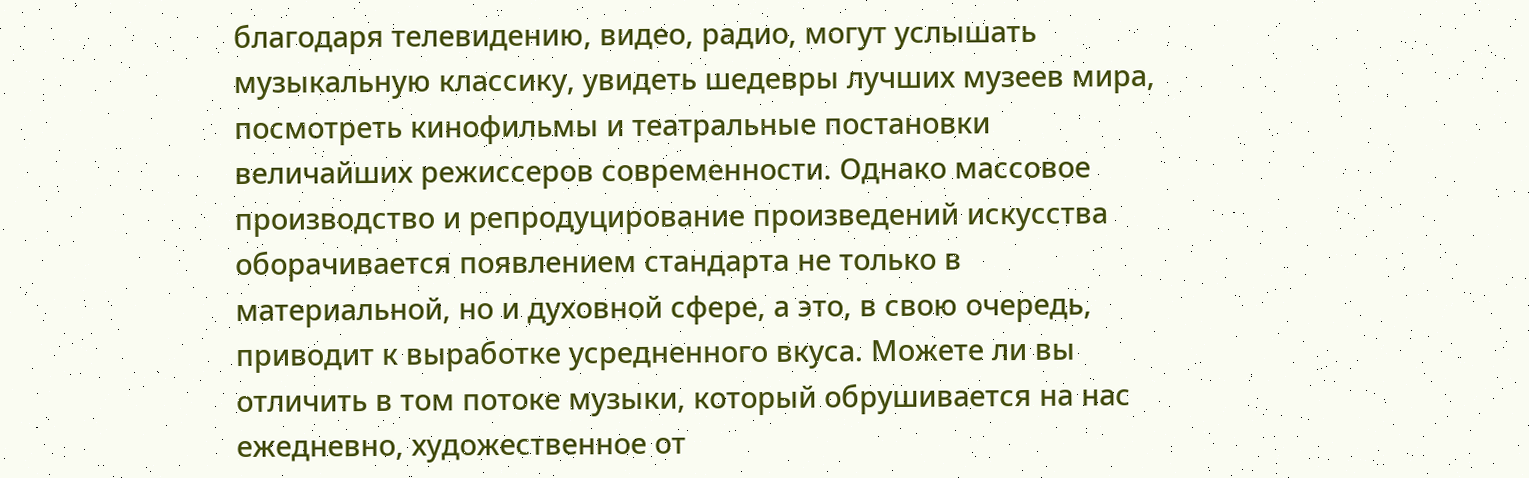благодаря телевидению, видео, радио, могут услышать музыкальную классику, увидеть шедевры лучших музеев мира, посмотреть кинофильмы и театральные постановки величайших режиссеров современности. Однако массовое производство и репродуцирование произведений искусства оборачивается появлением стандарта не только в материальной, но и духовной сфере, а это, в свою очередь, приводит к выработке усредненного вкуса. Можете ли вы отличить в том потоке музыки, который обрушивается на нас ежедневно, художественное от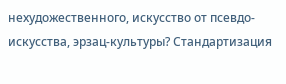нехудожественного, искусство от псевдо-искусства, эрзац-культуры? Стандартизация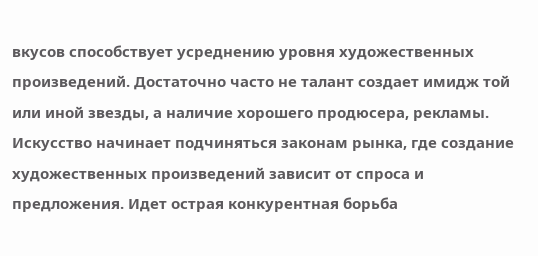вкусов способствует усреднению уровня художественных произведений. Достаточно часто не талант создает имидж той или иной звезды, а наличие хорошего продюсера, рекламы. Искусство начинает подчиняться законам рынка, где создание художественных произведений зависит от спроса и предложения. Идет острая конкурентная борьба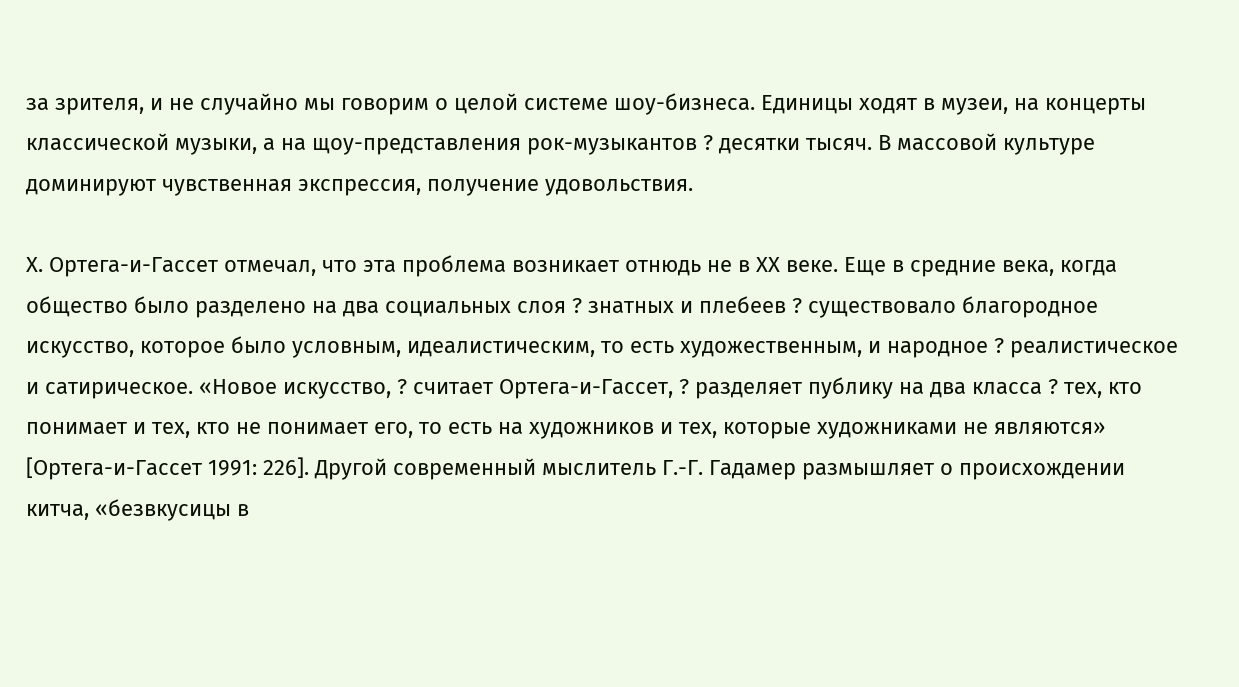за зрителя, и не случайно мы говорим о целой системе шоу-бизнеса. Единицы ходят в музеи, на концерты классической музыки, а на щоу-представления рок-музыкантов ? десятки тысяч. В массовой культуре доминируют чувственная экспрессия, получение удовольствия.

Х. Ортега-и-Гассет отмечал, что эта проблема возникает отнюдь не в ХХ веке. Еще в средние века, когда общество было разделено на два социальных слоя ? знатных и плебеев ? существовало благородное искусство, которое было условным, идеалистическим, то есть художественным, и народное ? реалистическое и сатирическое. «Новое искусство, ? считает Ортега-и-Гассет, ? разделяет публику на два класса ? тех, кто понимает и тех, кто не понимает его, то есть на художников и тех, которые художниками не являются» [Ортега-и-Гассет 1991: 226]. Другой современный мыслитель Г.-Г. Гадамер размышляет о происхождении китча, «безвкусицы в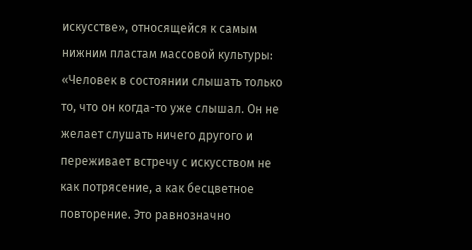искусстве», относящейся к самым нижним пластам массовой культуры: «Человек в состоянии слышать только то, что он когда-то уже слышал. Он не желает слушать ничего другого и переживает встречу с искусством не как потрясение, а как бесцветное повторение. Это равнозначно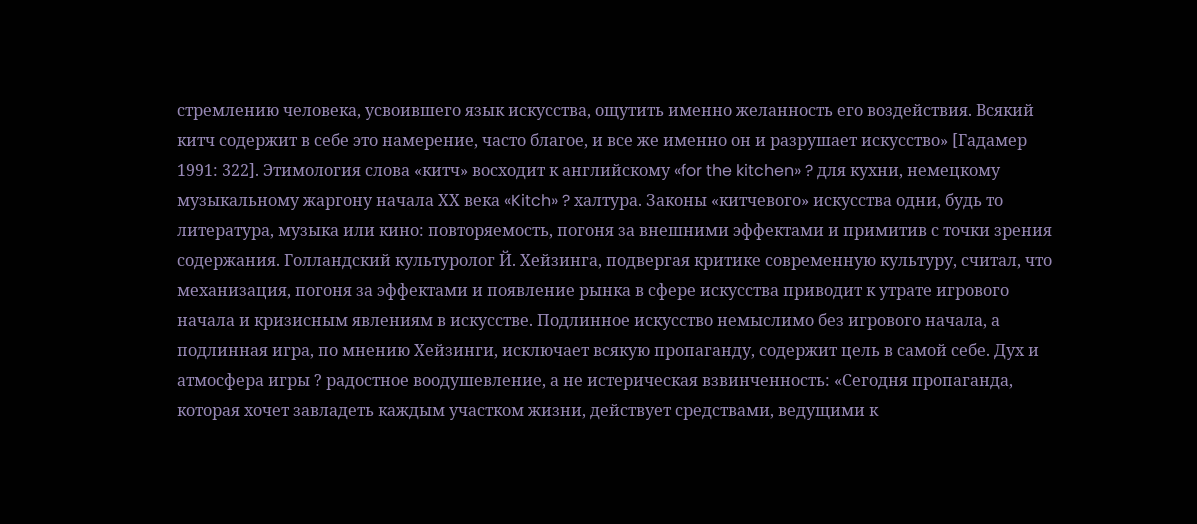стремлению человека, усвоившего язык искусства, ощутить именно желанность его воздействия. Всякий китч содержит в себе это намерение, часто благое, и все же именно он и разрушает искусство» [Гадамер 1991: 322]. Этимология слова «китч» восходит к английскому «for the kitchen» ? для кухни, немецкому музыкальному жаргону начала ХХ века «Kitch» ? халтура. Законы «китчевого» искусства одни, будь то литература, музыка или кино: повторяемость, погоня за внешними эффектами и примитив с точки зрения содержания. Голландский культуролог Й. Хейзинга, подвергая критике современную культуру, считал, что механизация, погоня за эффектами и появление рынка в сфере искусства приводит к утрате игрового начала и кризисным явлениям в искусстве. Подлинное искусство немыслимо без игрового начала, а подлинная игра, по мнению Хейзинги, исключает всякую пропаганду, содержит цель в самой себе. Дух и атмосфера игры ? радостное воодушевление, а не истерическая взвинченность: «Сегодня пропаганда, которая хочет завладеть каждым участком жизни, действует средствами, ведущими к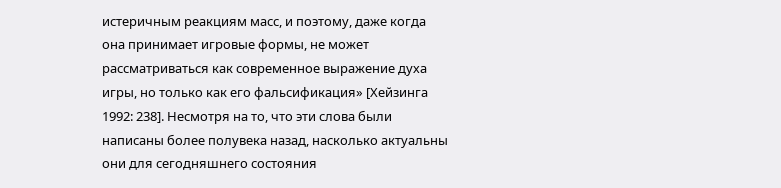истеричным реакциям масс, и поэтому, даже когда она принимает игровые формы, не может рассматриваться как современное выражение духа игры, но только как его фальсификация» [Хейзинга 1992: 238]. Несмотря на то, что эти слова были написаны более полувека назад, насколько актуальны они для сегодняшнего состояния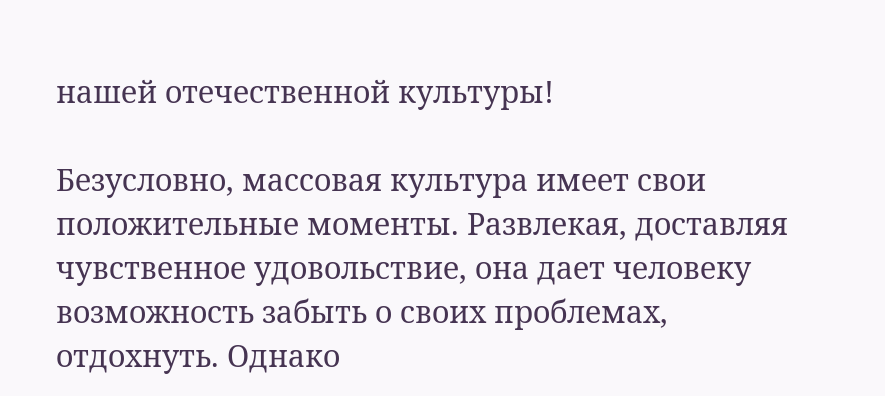нашей отечественной культуры!

Безусловно, массовая культура имеет свои положительные моменты. Развлекая, доставляя чувственное удовольствие, она дает человеку возможность забыть о своих проблемах, отдохнуть. Однако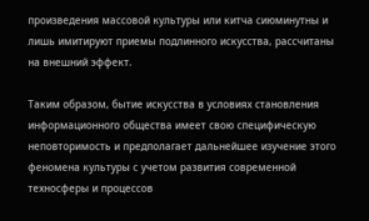произведения массовой культуры или китча сиюминутны и лишь имитируют приемы подлинного искусства, рассчитаны на внешний эффект.

Таким образом, бытие искусства в условиях становления информационного общества имеет свою специфическую неповторимость и предполагает дальнейшее изучение этого феномена культуры с учетом развития современной техносферы и процессов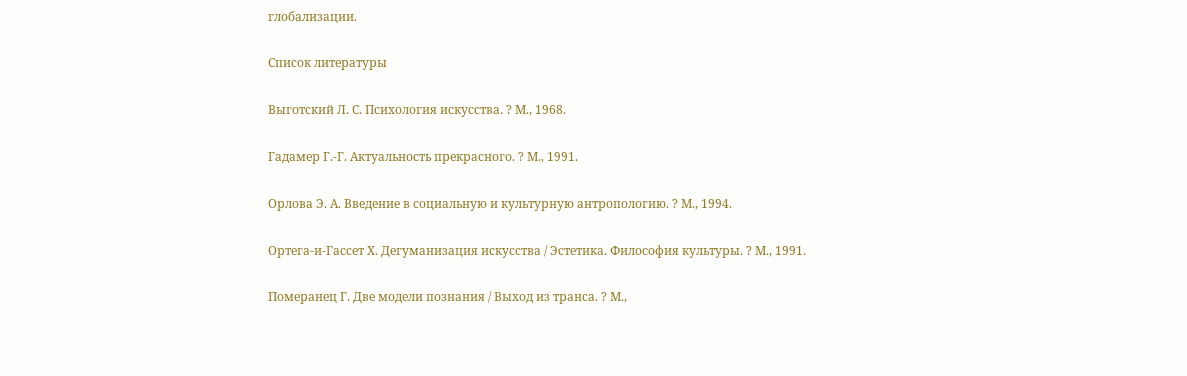глобализации.

Список литературы

Выготский Л. С. Психология искусства. ? М., 1968.

Гадамер Г.-Г. Актуальность прекрасного. ? М., 1991.

Орлова Э. А. Введение в социальную и культурную антропологию. ? М., 1994.

Ортега-и-Гассет Х. Дегуманизация искусства / Эстетика. Философия культуры. ? М., 1991.

Померанец Г. Две модели познания / Выход из транса. ? М.,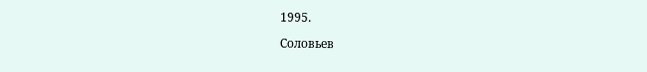1995.

Соловьев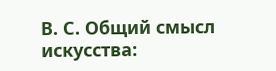В. С. Общий смысл искусства: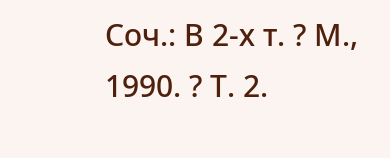Соч.: В 2-х т. ? М., 1990. ? Т. 2.